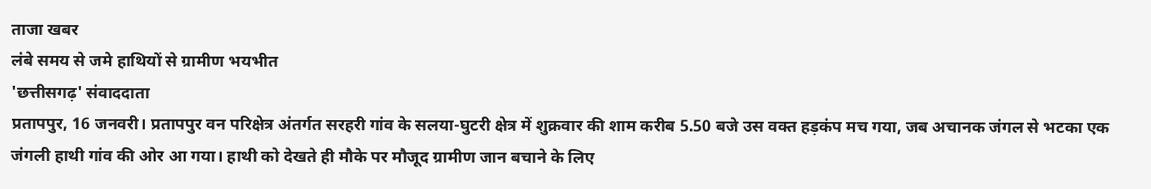ताजा खबर
लंबे समय से जमे हाथियों से ग्रामीण भयभीत
'छत्तीसगढ़' संवाददाता
प्रतापपुर, 16 जनवरी। प्रतापपुर वन परिक्षेत्र अंतर्गत सरहरी गांव के सलया-घुटरी क्षेत्र में शुक्रवार की शाम करीब 5.50 बजे उस वक्त हड़कंप मच गया, जब अचानक जंगल से भटका एक जंगली हाथी गांव की ओर आ गया। हाथी को देखते ही मौके पर मौजूद ग्रामीण जान बचाने के लिए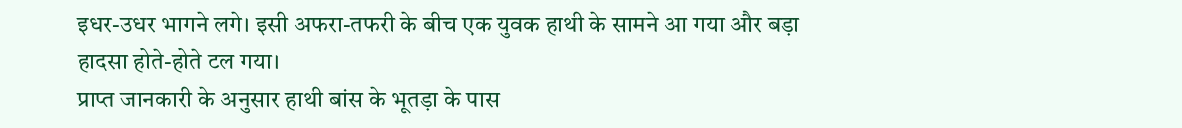इधर-उधर भागने लगे। इसी अफरा-तफरी के बीच एक युवक हाथी के सामने आ गया और बड़ा हादसा होते-होते टल गया।
प्राप्त जानकारी के अनुसार हाथी बांस के भूतड़ा के पास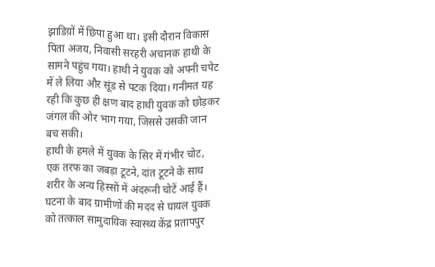झाडिय़ों में छिपा हुआ था। इसी दौरान विकास पिता अजय, निवासी सरहरी अचानक हाथी के सामने पहुंच गया। हाथी ने युवक को अपनी चपेट में ले लिया और सूंड से पटक दिया। गनीमत यह रही कि कुछ ही क्षण बाद हाथी युवक को छोड़कर जंगल की ओर भाग गया, जिससे उसकी जान बच सकी।
हाथी के हमले में युवक के सिर में गंभीर चोट, एक तरफ का जबड़ा टूटने, दांत टूटने के साथ शरीर के अन्य हिस्सों में अंदरूनी चोटें आई हैं। घटना के बाद ग्रामीणों की मदद से घायल युवक को तत्काल सामुदायिक स्वास्थ्य केंद्र प्रतापपुर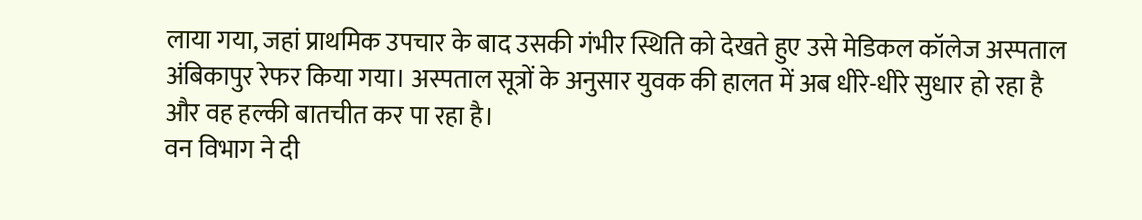लाया गया, जहां प्राथमिक उपचार के बाद उसकी गंभीर स्थिति को देखते हुए उसे मेडिकल कॉलेज अस्पताल अंबिकापुर रेफर किया गया। अस्पताल सूत्रों के अनुसार युवक की हालत में अब धीरे-धीरे सुधार हो रहा है और वह हल्की बातचीत कर पा रहा है।
वन विभाग ने दी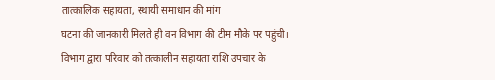तात्कालिक सहायता, स्थायी समाधान की मांग
घटना की जानकारी मिलते ही वन विभाग की टीम मौके पर पहुंची। विभाग द्वारा परिवार को तत्कालीन सहायता राशि उपचार के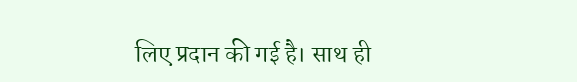लिए प्रदान की गई है। साथ ही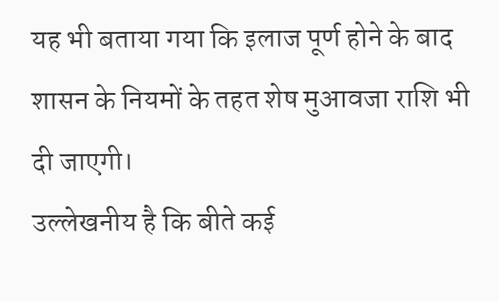यह भी बताया गया कि इलाज पूर्ण होने के बाद शासन के नियमों के तहत शेष मुआवजा राशि भी दी जाएगी।
उल्लेखनीय है कि बीते कई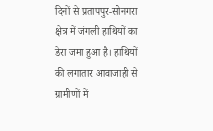दिनों से प्रतापपुर-सोनगरा क्षेत्र में जंगली हाथियों का डेरा जमा हुआ है। हाथियों की लगातार आवाजाही से ग्रामीणों में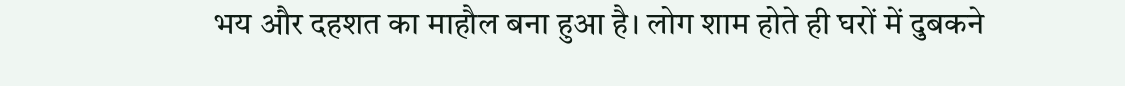भय और दहशत का माहौल बना हुआ है। लोग शाम होते ही घरों में दुबकने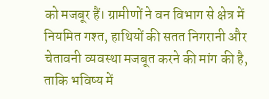को मजबूर हैं। ग्रामीणों ने वन विभाग से क्षेत्र में नियमित गश्त, हाथियों की सतत निगरानी और चेतावनी व्यवस्था मजबूत करने की मांग की है, ताकि भविष्य में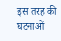इस तरह की घटनाओं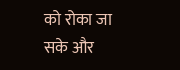को रोका जा सके और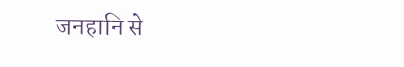जनहानि से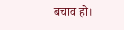बचाव हो।